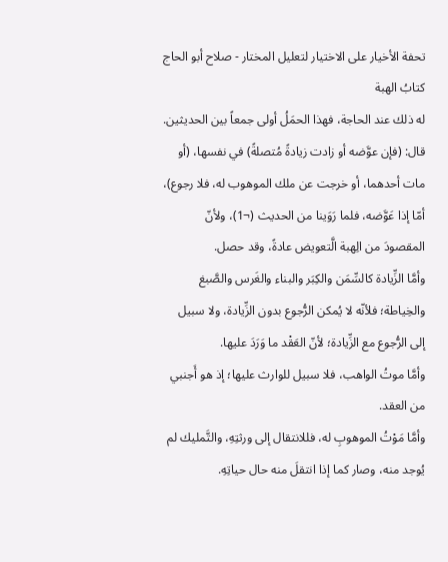تحفة الأخيار على الاختيار لتعليل المختار - صلاح أبو الحاج
كتابُ الهبة
له ذلك عند الحاجة، فهذا الحمَلُ أولى جمعاً بين الحديثين.
قال: (فإن عوَّضه أو زادت زيادةً مُتصلةً) في نفسها، (أو مات أحدهما، أو خرجت عن ملك الموهوب له، فلا رجوع)، أمّا إذا عَوَّضه، فلما رَوَينا من الحديث (¬1)، ولأنّ المقصودَ من الِهبة الَّتعويض عادةً، وقد حصل.
وأمَّا الزِّيادة كالسِّمَن والكِبَر والبناء والغَرس والصَّبغ والخِياطة؛ فلأنّه لا يُمكن الرُّجوع بدون الزِّيادة، ولا سبيل إلى الرُّجوع مع الزِّيادة؛ لأنّ العَقْد ما وَرَدَ عليها.
وأمَّا موتُ الواهب، فلا سبيل للوارث عليها؛ إذ هو أَجنبي من العقد.
وأمَّا مَوْتُ الموهوبِ له، فللانتقال إلى ورثتِهِ، والتَّمليك لم يُوجد منه، وصار كما إذا انتقلَ منه حال حياتِهِ.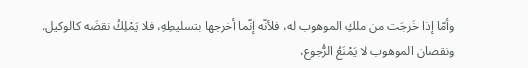وأمّا إذا خَرجَت من ملكِ الموهوب له، فلأنّه إنّما أخرجها بتسليطِهِ، فلا يَمْلِكُ نقضَه كالوكيل.
ونقصان الموهوب لا يَمْنَعُ الرُّجوع،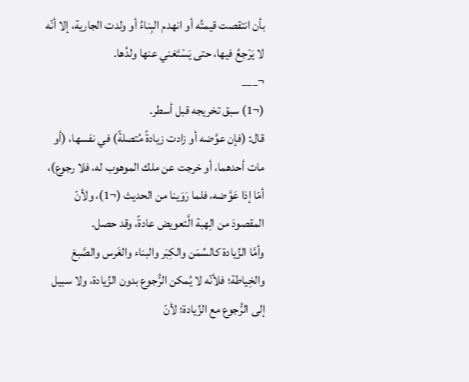بأن انتقصت قيمتُه أو انهدم البِناءُ أو ولدت الجارية، إلا أنّه لا يَرْجِعُ فيها، حتى يَسْتَغني عنها ولدُها.
¬___
(¬1) سبق تخريجه قبل أسطر.
قال: (فإن عوَّضه أو زادت زيادةً مُتصلةً) في نفسها، (أو مات أحدهما، أو خرجت عن ملك الموهوب له، فلا رجوع)، أمّا إذا عَوَّضه، فلما رَوَينا من الحديث (¬1)، ولأنّ المقصودَ من الِهبة الَّتعويض عادةً، وقد حصل.
وأمَّا الزِّيادة كالسِّمَن والكِبَر والبناء والغَرس والصَّبغ والخِياطة؛ فلأنّه لا يُمكن الرُّجوع بدون الزِّيادة، ولا سبيل إلى الرُّجوع مع الزِّيادة؛ لأنّ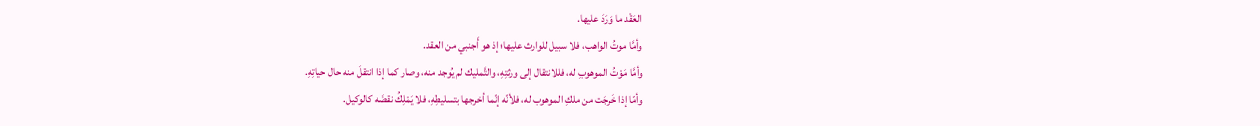العَقْد ما وَرَدَ عليها.
وأمَّا موتُ الواهب، فلا سبيل للوارث عليها؛ إذ هو أَجنبي من العقد.
وأمَّا مَوْتُ الموهوبِ له، فللانتقال إلى ورثتِهِ، والتَّمليك لم يُوجد منه، وصار كما إذا انتقلَ منه حال حياتِهِ.
وأمّا إذا خَرجَت من ملكِ الموهوب له، فلأنّه إنّما أخرجها بتسليطِهِ، فلا يَمْلِكُ نقضَه كالوكيل.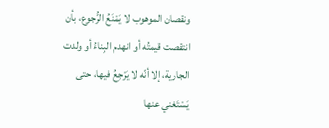ونقصان الموهوب لا يَمْنَعُ الرُّجوع، بأن انتقصت قيمتُه أو انهدم البِناءُ أو ولدت الجارية، إلا أنّه لا يَرْجِعُ فيها، حتى يَسْتَغني عنها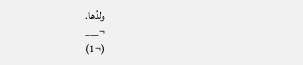ولدُها.
¬___
(¬1)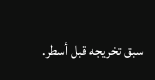سبق تخريجه قبل أسطر.